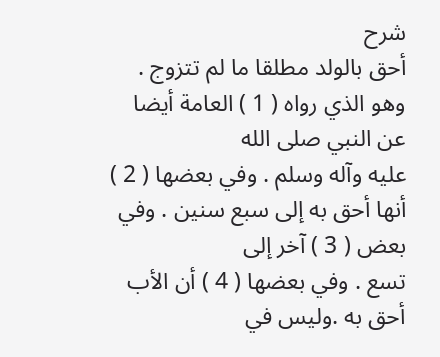شرح
أحق بالولد مطلقا ما لم تتزوج . وهو الذي رواه ( 1 ) العامة أيضا عن النبي صلى الله
عليه وآله وسلم . وفي بعضها ( 2 ) أنها أحق به إلى سبع سنين . وفي بعض ( 3 ) آخر إلى
تسع . وفي بعضها ( 4 ) أن الأب أحق به .وليس في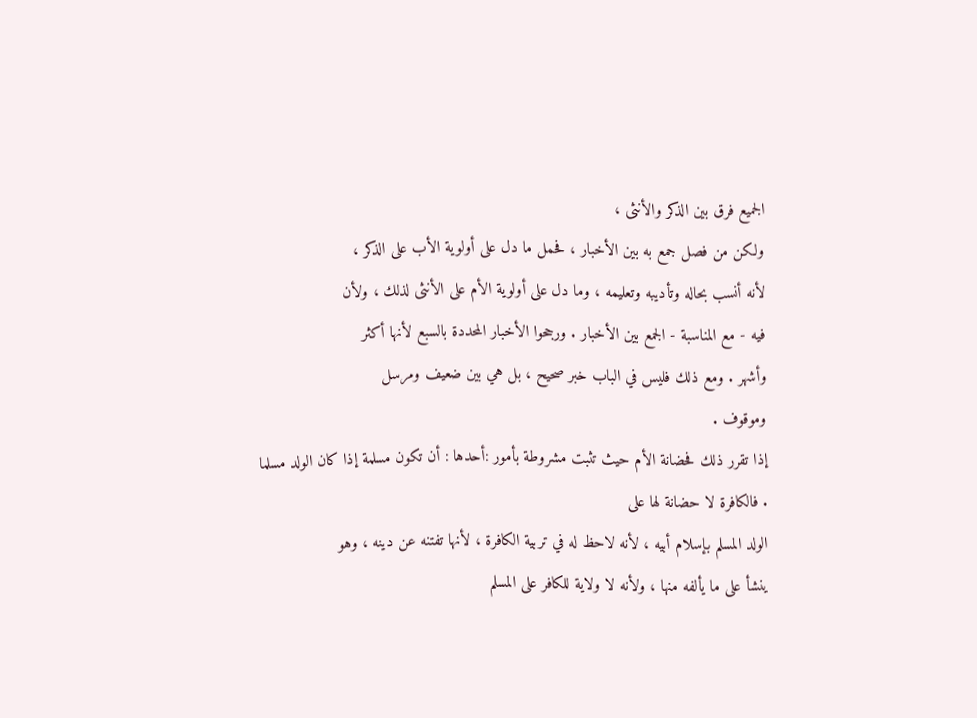الجميع فرق بين الذكر والأنثى ،
ولكن من فصل جمع به بين الأخبار ، فحمل ما دل على أولوية الأب على الذكر ،
لأنه أنسب بحاله وتأديبه وتعليمه ، وما دل على أولوية الأم على الأنثى لذلك ، ولأن
فيه - مع المناسبة - الجمع بين الأخبار . ورجحوا الأخبار المحددة بالسبع لأنها أكثر
وأشهر . ومع ذلك فليس في الباب خبر صحيح ، بل هي بين ضعيف ومرسل
وموقوف .
إذا تقرر ذلك فحضانة الأم حيث تثبت مشروطة بأمور :أحدها : أن تكون مسلمة إذا كان الولد مسلما . فالكافرة لا حضانة لها على
الولد المسلم بإسلام أبيه ، لأنه لاحظ له في تربية الكافرة ، لأنها تفتنه عن دينه ، وهو
ينشأ على ما يألفه منها ، ولأنه لا ولاية للكافر على المسلم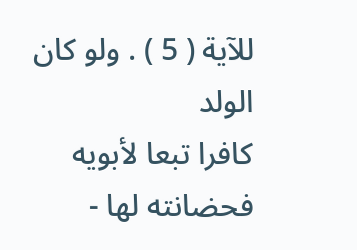للآية ( 5 ) . ولو كان الولد
كافرا تبعا لأبويه فحضانته لها -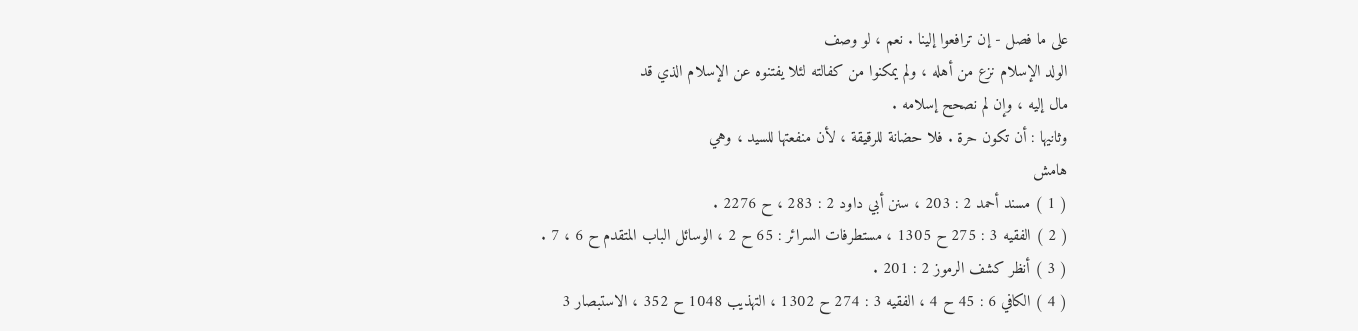على ما فصل - إن ترافعوا إلينا . نعم ، لو وصف
الولد الإسلام نزع من أهله ، ولم يمكنوا من كفالته لئلا يفتنوه عن الإسلام الذي قد
مال إليه ، وإن لم نصحح إسلامه .
وثانيها : أن تكون حرة . فلا حضانة للرقيقة ، لأن منفعتها للسيد ، وهي
هامش
( 1 ) مسند أحمد 2 : 203 ، سنن أبي داود 2 : 283 ، ح 2276 .
( 2 ) الفقيه 3 : 275 ح 1305 ، مستطرفات السرائر : 65 ح 2 ، الوسائل الباب المتقدم ح 6 ، 7 .
( 3 ) أنظر كشف الرموز 2 : 201 .
( 4 ) الكافي 6 : 45 ح 4 ، الفقيه 3 : 274 ح 1302 ، التهذيب 1048 ح 352 ، الاستبصار 3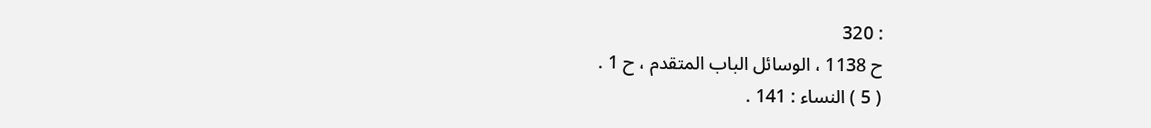: 320
ح 1138 ، الوسائل الباب المتقدم ، ح 1 .
( 5 ) النساء : 141 .